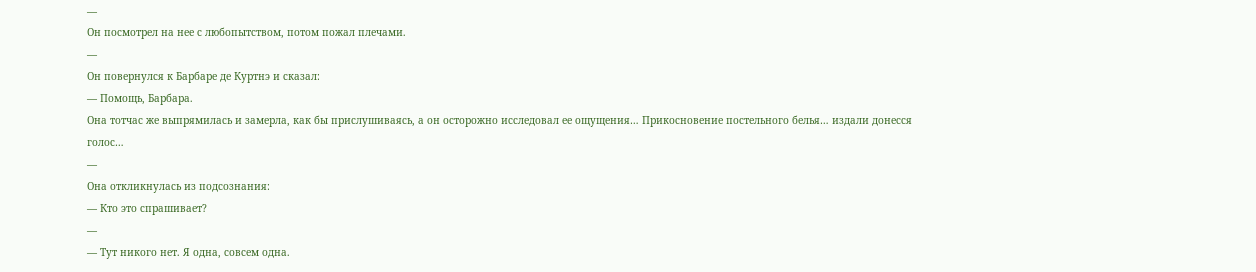—
Он посмотрел на нее с любопытством, потом пожал плечами.
—
Он повернулся к Барбаре де Куртнэ и сказал:
— Помощь, Барбара.
Она тотчас же выпрямилась и замерла, как бы прислушиваясь, а он осторожно исследовал ее ощущения… Прикосновение постельного белья… издали донесся голос…
—
Она откликнулась из подсознания:
— Кто это спрашивает?
—
— Тут никого нет. Я одна, совсем одна.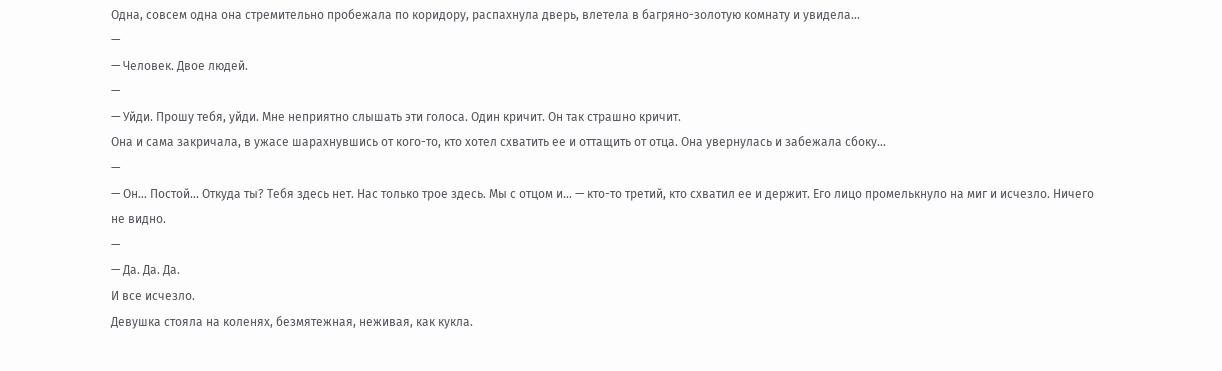Одна, совсем одна она стремительно пробежала по коридору, распахнула дверь, влетела в багряно-золотую комнату и увидела…
—
— Человек. Двое людей.
—
— Уйди. Прошу тебя, уйди. Мне неприятно слышать эти голоса. Один кричит. Он так страшно кричит.
Она и сама закричала, в ужасе шарахнувшись от кого-то, кто хотел схватить ее и оттащить от отца. Она увернулась и забежала сбоку…
—
— Он… Постой… Откуда ты? Тебя здесь нет. Нас только трое здесь. Мы с отцом и… — кто-то третий, кто схватил ее и держит. Его лицо промелькнуло на миг и исчезло. Ничего не видно.
—
— Да. Да. Да.
И все исчезло.
Девушка стояла на коленях, безмятежная, неживая, как кукла.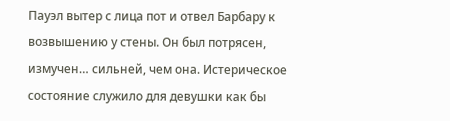Пауэл вытер с лица пот и отвел Барбару к возвышению у стены. Он был потрясен, измучен… сильней, чем она. Истерическое состояние служило для девушки как бы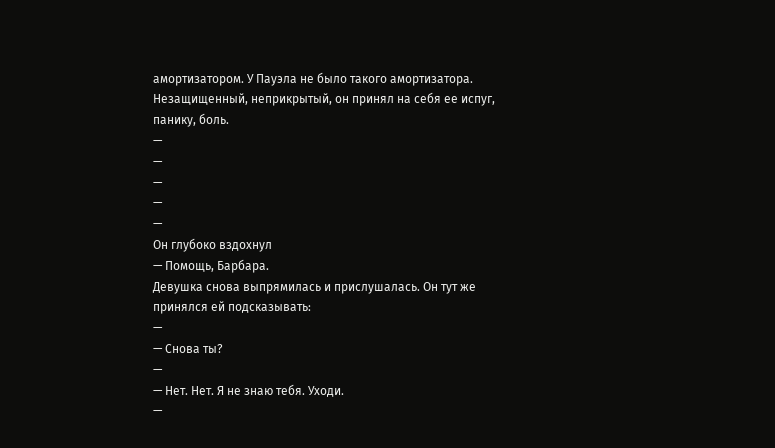амортизатором. У Пауэла не было такого амортизатора. Незащищенный, неприкрытый, он принял на себя ее испуг, панику, боль.
—
—
—
—
—
Он глубоко вздохнул
— Помощь, Барбара.
Девушка снова выпрямилась и прислушалась. Он тут же принялся ей подсказывать:
—
— Снова ты?
—
— Нет. Нет. Я не знаю тебя. Уходи.
—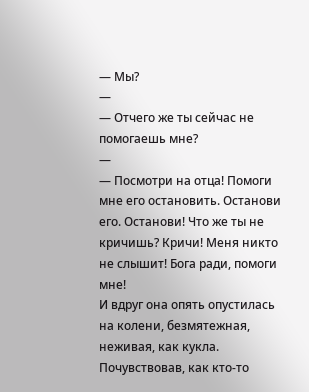— Мы?
—
— Отчего же ты сейчас не помогаешь мне?
—
— Посмотри на отца! Помоги мне его остановить. Останови его. Останови! Что же ты не кричишь? Кричи! Меня никто не слышит! Бога ради, помоги мне!
И вдруг она опять опустилась на колени, безмятежная, неживая, как кукла.
Почувствовав, как кто-то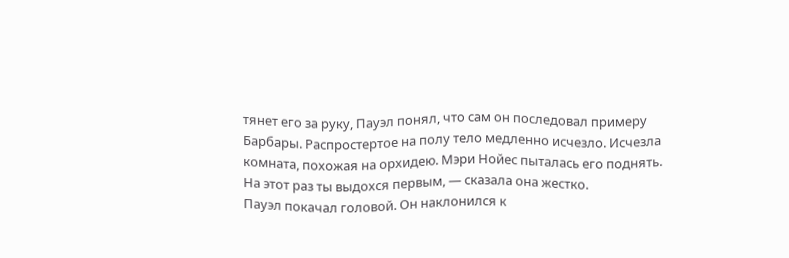тянет его за руку, Пауэл понял, что сам он последовал примеру Барбары. Распростертое на полу тело медленно исчезло. Исчезла комната, похожая на орхидею. Мэри Нойес пыталась его поднять.
На этот раз ты выдохся первым, — сказала она жестко.
Пауэл покачал головой. Он наклонился к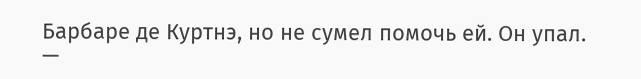Барбаре де Куртнэ, но не сумел помочь ей. Он упал.
—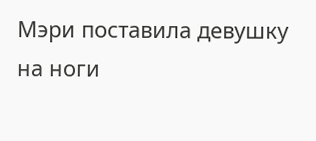Мэри поставила девушку на ноги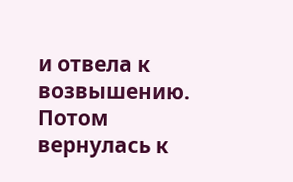и отвела к возвышению. Потом вернулась к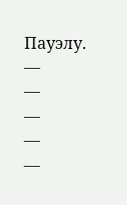Пауэлу.
—
—
—
—
—